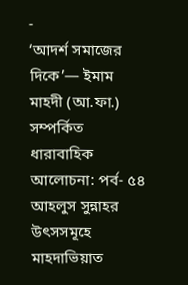-
‘আদর্শ সমাজের দিকে’— ইমাম মাহদী (আ.ফা.) সম্পর্কিত ধারাবাহিক আলোচনা: পর্ব- ৫৪
আহলুস সুন্নাহর উৎসসমূহে মাহদাভিয়াত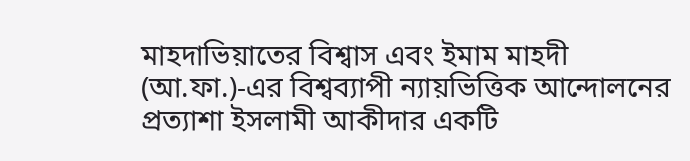মাহদাভিয়াতের বিশ্বাস এবং ইমাম মাহদী (আ.ফা.)-এর বিশ্বব্যাপী ন্যায়ভিত্তিক আন্দোলনের প্রত্যাশা ইসলামী আকীদার একটি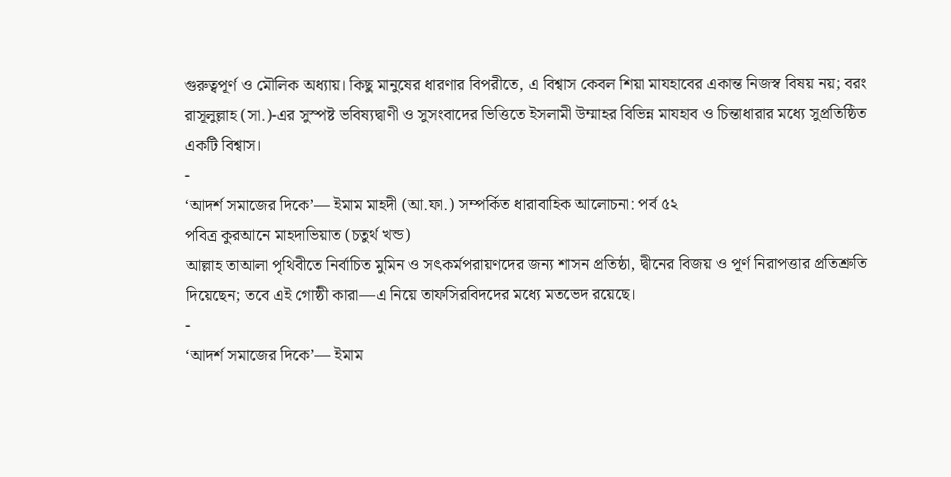গুরুত্বপূর্ণ ও মৌলিক অধ্যায়। কিছু মানুষের ধারণার বিপরীতে, এ বিশ্বাস কেবল শিয়া মাযহাবের একান্ত নিজস্ব বিষয় নয়; বরং রাসূলুল্লাহ (সা.)-এর সুস্পষ্ট ভবিষ্যদ্বাণী ও সুসংবাদের ভিত্তিতে ইসলামী উম্মাহর বিভিন্ন মাযহাব ও চিন্তাধারার মধ্যে সুপ্রতিষ্ঠিত একটি বিশ্বাস।
-
‘আদর্শ সমাজের দিকে’— ইমাম মাহদী (আ.ফা.) সম্পর্কিত ধারাবাহিক আলোচনা: পর্ব ৫২
পবিত্র কুরআনে মাহদাভিয়াত (চতুর্থ খন্ড)
আল্লাহ তাআলা পৃথিবীতে নির্বাচিত মুমিন ও সৎকর্মপরায়ণদের জন্য শাসন প্রতিষ্ঠা, দ্বীনের বিজয় ও পূর্ণ নিরাপত্তার প্রতিশ্রুতি দিয়েছেন; তবে এই গোষ্ঠী কারা—এ নিয়ে তাফসিরবিদদের মধ্যে মতভেদ রয়েছে।
-
‘আদর্শ সমাজের দিকে’— ইমাম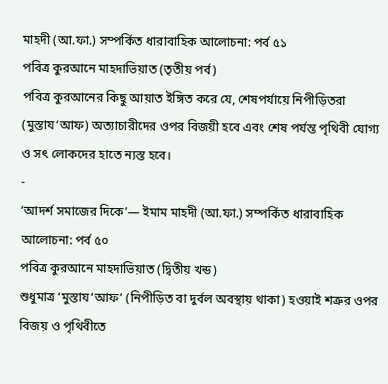মাহদী (আ.ফা.) সম্পর্কিত ধারাবাহিক আলোচনা: পর্ব ৫১
পবিত্র কুরআনে মাহদাভিয়াত (তৃতীয় পর্ব)
পবিত্র কুরআনের কিছু আয়াত ইঙ্গিত করে যে, শেষপর্যায়ে নিপীড়িতরা (মুস্তায‘আফ) অত্যাচারীদের ওপর বিজয়ী হবে এবং শেষ পর্যন্ত পৃথিবী যোগ্য ও সৎ লোকদের হাতে ন্যস্ত হবে।
-
‘আদর্শ সমাজের দিকে’— ইমাম মাহদী (আ.ফা.) সম্পর্কিত ধারাবাহিক আলোচনা: পর্ব ৫০
পবিত্র কুরআনে মাহদাভিয়াত (দ্বিতীয় খন্ড)
শুধুমাত্র ‘মুস্তায‘আফ’ (নিপীড়িত বা দুর্বল অবস্থায় থাকা) হওয়াই শত্রুর ওপর বিজয় ও পৃথিবীতে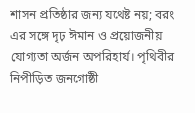শাসন প্রতিষ্ঠার জন্য যথেষ্ট নয়; বরং এর সঙ্গে দৃঢ় ঈমান ও প্রয়োজনীয় যোগ্যতা অর্জন অপরিহার্য। পৃথিবীর নিপীড়িত জনগোষ্ঠী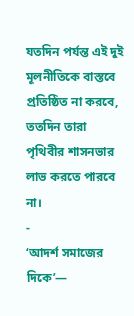যতদিন পর্যন্ত এই দুই মূলনীতিকে বাস্তবে প্রতিষ্ঠিত না করবে, ততদিন তারা পৃথিবীর শাসনভার লাভ করতে পারবে না।
-
‘আদর্শ সমাজের দিকে’—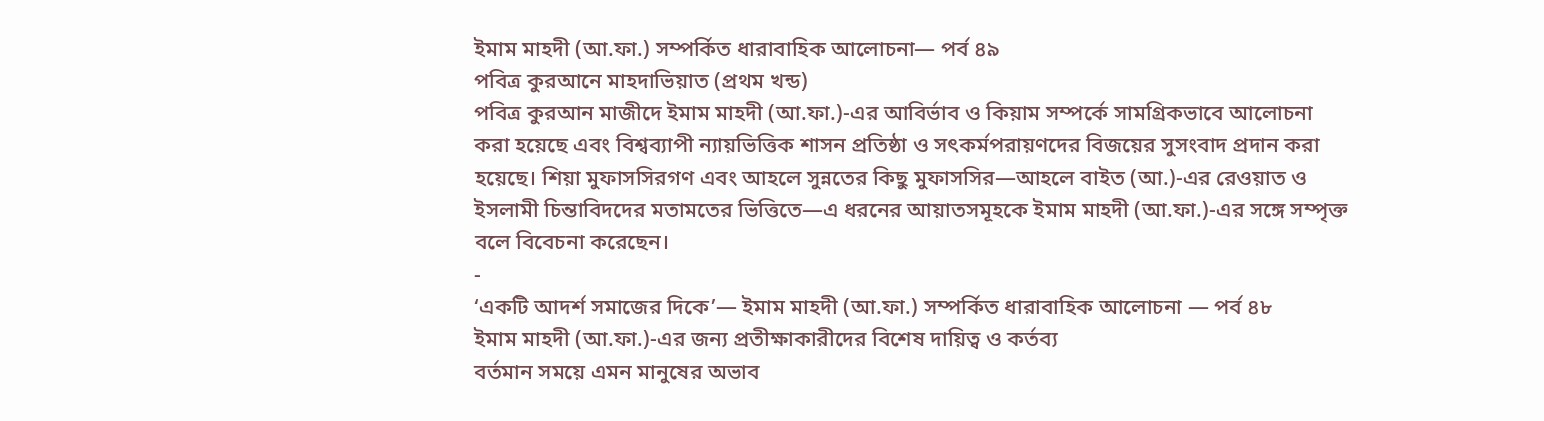ইমাম মাহদী (আ.ফা.) সম্পর্কিত ধারাবাহিক আলোচনা— পর্ব ৪৯
পবিত্র কুরআনে মাহদাভিয়াত (প্রথম খন্ড)
পবিত্র কুরআন মাজীদে ইমাম মাহদী (আ.ফা.)-এর আবির্ভাব ও কিয়াম সম্পর্কে সামগ্রিকভাবে আলোচনা করা হয়েছে এবং বিশ্বব্যাপী ন্যায়ভিত্তিক শাসন প্রতিষ্ঠা ও সৎকর্মপরায়ণদের বিজয়ের সুসংবাদ প্রদান করা হয়েছে। শিয়া মুফাসসিরগণ এবং আহলে সুন্নতের কিছু মুফাসসির—আহলে বাইত (আ.)-এর রেওয়াত ও ইসলামী চিন্তাবিদদের মতামতের ভিত্তিতে—এ ধরনের আয়াতসমূহকে ইমাম মাহদী (আ.ফা.)-এর সঙ্গে সম্পৃক্ত বলে বিবেচনা করেছেন।
-
‘একটি আদর্শ সমাজের দিকে’— ইমাম মাহদী (আ.ফা.) সম্পর্কিত ধারাবাহিক আলোচনা — পর্ব ৪৮
ইমাম মাহদী (আ.ফা.)-এর জন্য প্রতীক্ষাকারীদের বিশেষ দায়িত্ব ও কর্তব্য
বর্তমান সময়ে এমন মানুষের অভাব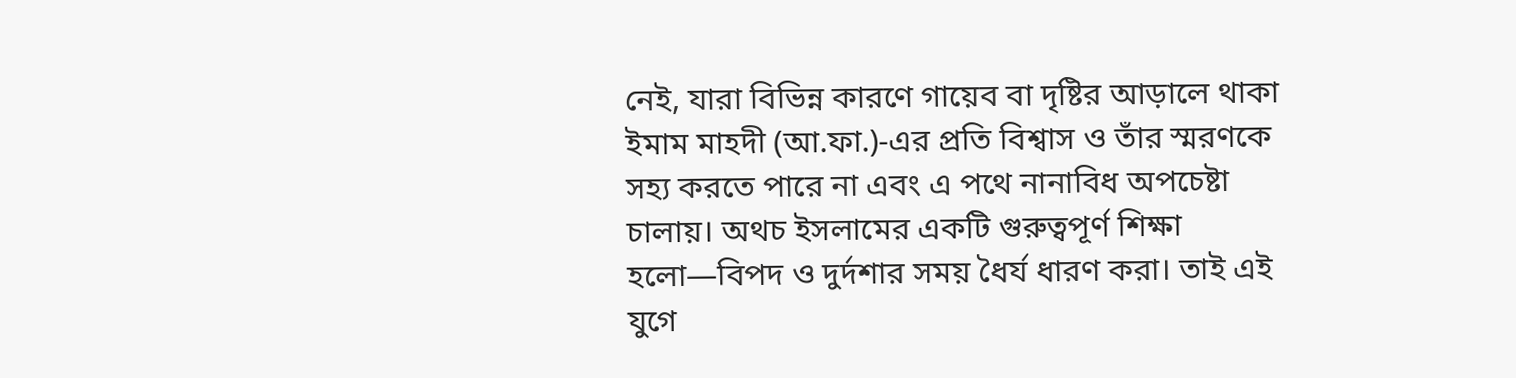নেই, যারা বিভিন্ন কারণে গায়েব বা দৃষ্টির আড়ালে থাকা ইমাম মাহদী (আ.ফা.)-এর প্রতি বিশ্বাস ও তাঁর স্মরণকে সহ্য করতে পারে না এবং এ পথে নানাবিধ অপচেষ্টা চালায়। অথচ ইসলামের একটি গুরুত্বপূর্ণ শিক্ষা হলো—বিপদ ও দুর্দশার সময় ধৈর্য ধারণ করা। তাই এই যুগে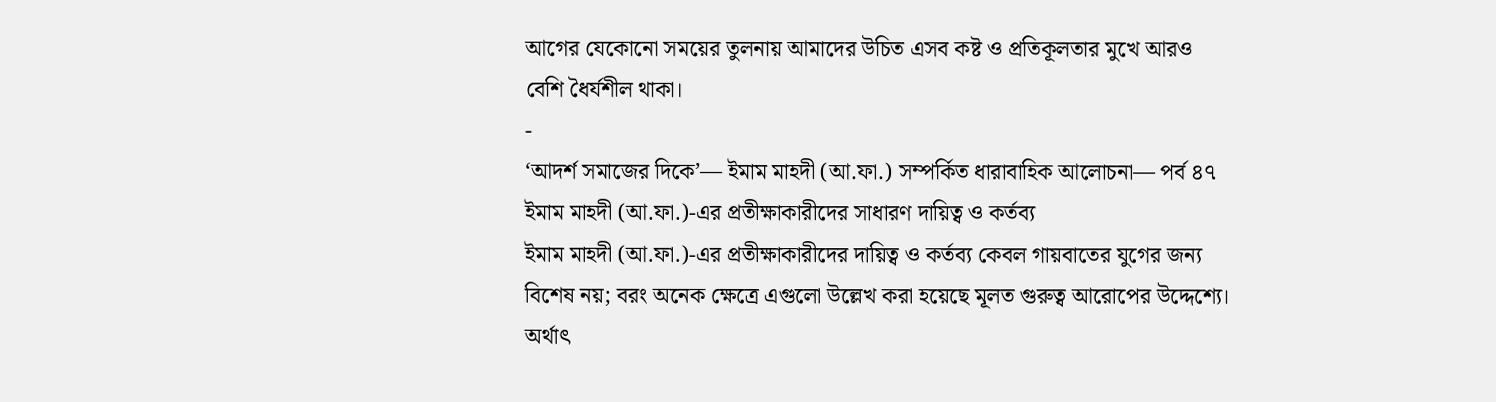আগের যেকোনো সময়ের তুলনায় আমাদের উচিত এসব কষ্ট ও প্রতিকূলতার মুখে আরও বেশি ধৈর্যশীল থাকা।
-
‘আদর্শ সমাজের দিকে’— ইমাম মাহদী (আ.ফা.) সম্পর্কিত ধারাবাহিক আলোচনা— পর্ব ৪৭
ইমাম মাহদী (আ.ফা.)-এর প্রতীক্ষাকারীদের সাধারণ দায়িত্ব ও কর্তব্য
ইমাম মাহদী (আ.ফা.)-এর প্রতীক্ষাকারীদের দায়িত্ব ও কর্তব্য কেবল গায়বাতের যুগের জন্য বিশেষ নয়; বরং অনেক ক্ষেত্রে এগুলো উল্লেখ করা হয়েছে মূলত গুরুত্ব আরোপের উদ্দেশ্যে। অর্থাৎ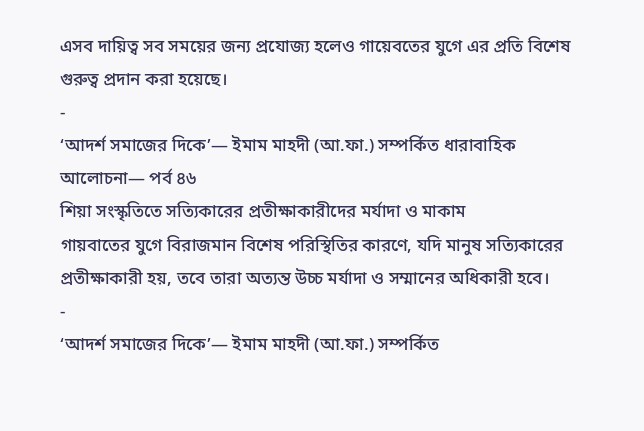এসব দায়িত্ব সব সময়ের জন্য প্রযোজ্য হলেও গায়েবতের যুগে এর প্রতি বিশেষ গুরুত্ব প্রদান করা হয়েছে।
-
‘আদর্শ সমাজের দিকে’— ইমাম মাহদী (আ.ফা.) সম্পর্কিত ধারাবাহিক আলোচনা— পর্ব ৪৬
শিয়া সংস্কৃতিতে সত্যিকারের প্রতীক্ষাকারীদের মর্যাদা ও মাকাম
গায়বাতের যুগে বিরাজমান বিশেষ পরিস্থিতির কারণে, যদি মানুষ সত্যিকারের প্রতীক্ষাকারী হয়, তবে তারা অত্যন্ত উচ্চ মর্যাদা ও সম্মানের অধিকারী হবে।
-
‘আদর্শ সমাজের দিকে’— ইমাম মাহদী (আ.ফা.) সম্পর্কিত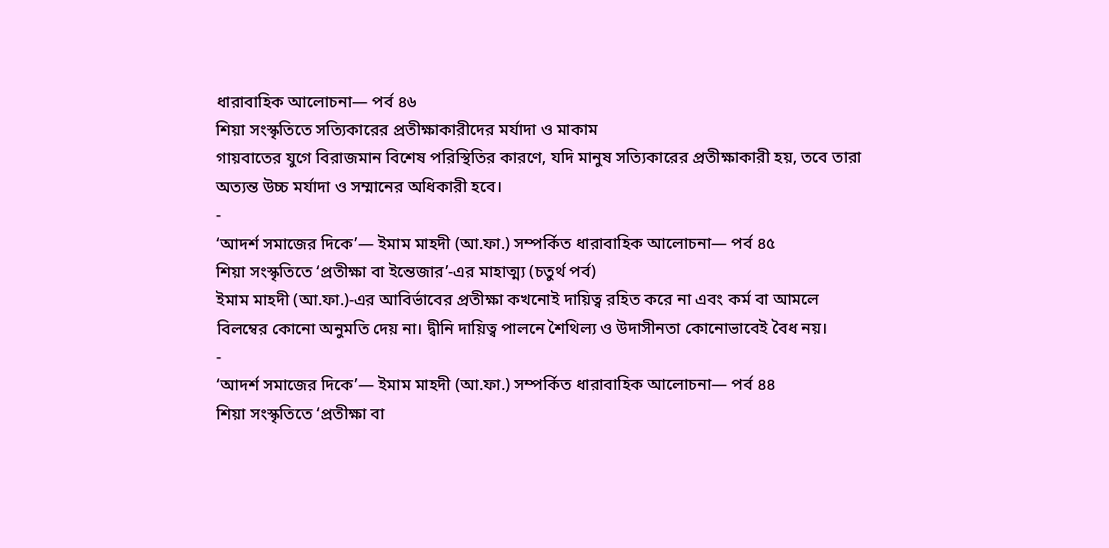ধারাবাহিক আলোচনা— পর্ব ৪৬
শিয়া সংস্কৃতিতে সত্যিকারের প্রতীক্ষাকারীদের মর্যাদা ও মাকাম
গায়বাতের যুগে বিরাজমান বিশেষ পরিস্থিতির কারণে, যদি মানুষ সত্যিকারের প্রতীক্ষাকারী হয়, তবে তারা অত্যন্ত উচ্চ মর্যাদা ও সম্মানের অধিকারী হবে।
-
‘আদর্শ সমাজের দিকে’— ইমাম মাহদী (আ.ফা.) সম্পর্কিত ধারাবাহিক আলোচনা— পর্ব ৪৫
শিয়া সংস্কৃতিতে ‘প্রতীক্ষা বা ইন্তেজার’-এর মাহাত্ম্য (চতুর্থ পর্ব)
ইমাম মাহদী (আ.ফা.)-এর আবির্ভাবের প্রতীক্ষা কখনোই দায়িত্ব রহিত করে না এবং কর্ম বা আমলে বিলম্বের কোনো অনুমতি দেয় না। দ্বীনি দায়িত্ব পালনে শৈথিল্য ও উদাসীনতা কোনোভাবেই বৈধ নয়।
-
‘আদর্শ সমাজের দিকে’— ইমাম মাহদী (আ.ফা.) সম্পর্কিত ধারাবাহিক আলোচনা— পর্ব ৪৪
শিয়া সংস্কৃতিতে ‘প্রতীক্ষা বা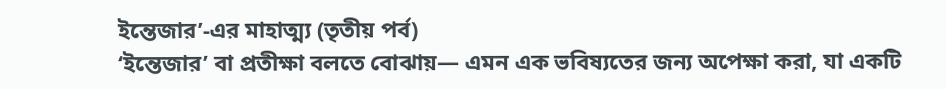ইন্তেজার’-এর মাহাত্ম্য (তৃতীয় পর্ব)
‘ইন্তেজার’ বা প্রতীক্ষা বলতে বোঝায়— এমন এক ভবিষ্যতের জন্য অপেক্ষা করা, যা একটি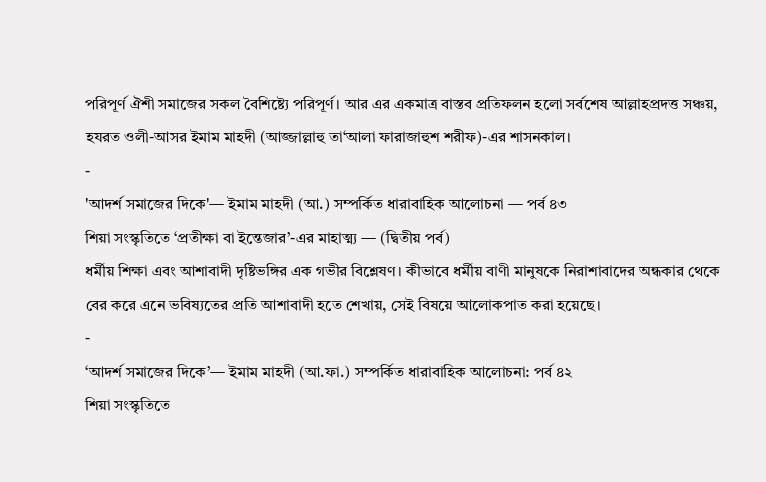পরিপূর্ণ ঐশী সমাজের সকল বৈশিষ্ট্যে পরিপূর্ণ। আর এর একমাত্র বাস্তব প্রতিফলন হলো সর্বশেষ আল্লাহপ্রদত্ত সঞ্চয়, হযরত ওলী-আসর ইমাম মাহদী (আজ্জাল্লাহু তা‘আলা ফারাজাহুশ শরীফ)-এর শাসনকাল।
-
'আদর্শ সমাজের দিকে'— ইমাম মাহদী (আ.) সম্পর্কিত ধারাবাহিক আলোচনা — পর্ব ৪৩
শিয়া সংস্কৃতিতে ‘প্রতীক্ষা বা ইন্তেজার’-এর মাহাত্ম্য — (দ্বিতীয় পর্ব)
ধর্মীয় শিক্ষা এবং আশাবাদী দৃষ্টিভঙ্গির এক গভীর বিশ্লেষণ। কীভাবে ধর্মীয় বাণী মানুষকে নিরাশাবাদের অন্ধকার থেকে বের করে এনে ভবিষ্যতের প্রতি আশাবাদী হতে শেখায়, সেই বিষয়ে আলোকপাত করা হয়েছে।
-
‘আদর্শ সমাজের দিকে’— ইমাম মাহদী (আ.ফা.) সম্পর্কিত ধারাবাহিক আলোচনা: পর্ব ৪২
শিয়া সংস্কৃতিতে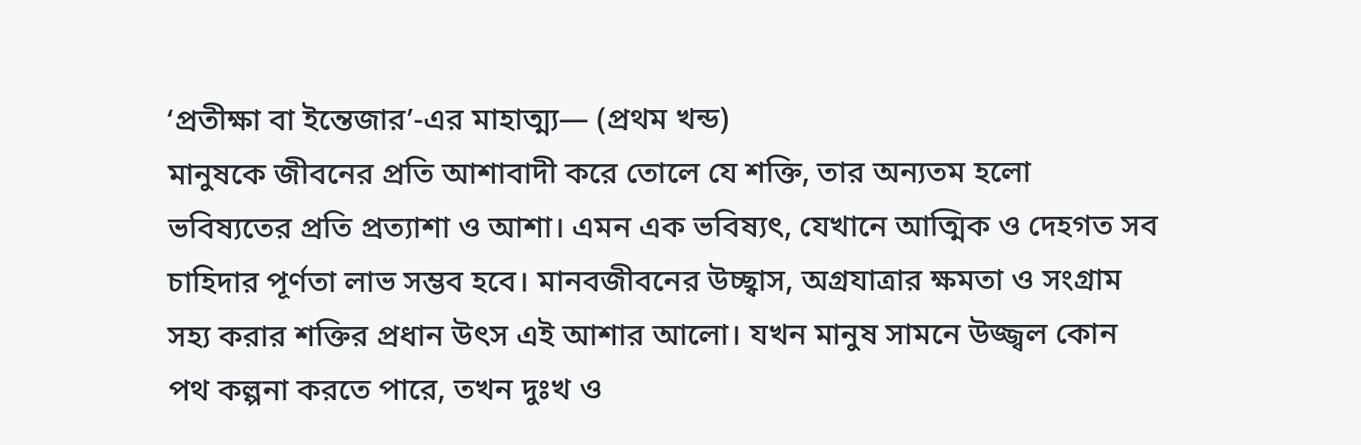‘প্রতীক্ষা বা ইন্তেজার’-এর মাহাত্ম্য— (প্রথম খন্ড)
মানুষকে জীবনের প্রতি আশাবাদী করে তোলে যে শক্তি, তার অন্যতম হলো ভবিষ্যতের প্রতি প্রত্যাশা ও আশা। এমন এক ভবিষ্যৎ, যেখানে আত্মিক ও দেহগত সব চাহিদার পূর্ণতা লাভ সম্ভব হবে। মানবজীবনের উচ্ছ্বাস, অগ্রযাত্রার ক্ষমতা ও সংগ্রাম সহ্য করার শক্তির প্রধান উৎস এই আশার আলো। যখন মানুষ সামনে উজ্জ্বল কোন পথ কল্পনা করতে পারে, তখন দুঃখ ও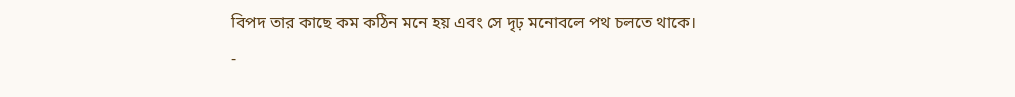বিপদ তার কাছে কম কঠিন মনে হয় এবং সে দৃঢ় মনোবলে পথ চলতে থাকে।
-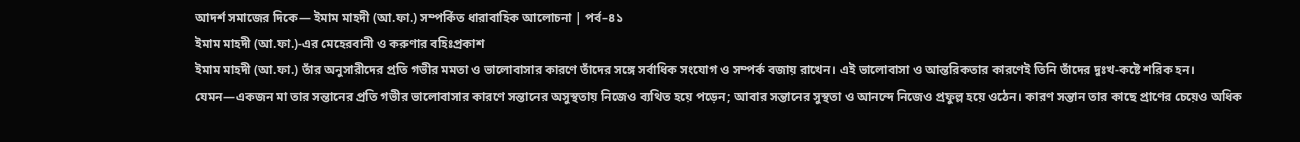আদর্শ সমাজের দিকে— ইমাম মাহদী (আ.ফা.) সম্পর্কিত ধারাবাহিক আলোচনা | পর্ব–৪১
ইমাম মাহদী (আ.ফা.)-এর মেহেরবানী ও করুণার বহিঃপ্রকাশ
ইমাম মাহদী (আ.ফা.) তাঁর অনুসারীদের প্রতি গভীর মমতা ও ভালোবাসার কারণে তাঁদের সঙ্গে সর্বাধিক সংযোগ ও সম্পর্ক বজায় রাখেন। এই ভালোবাসা ও আন্তরিকতার কারণেই তিনি তাঁদের দুঃখ-কষ্টে শরিক হন। যেমন—একজন মা তার সন্তানের প্রতি গভীর ভালোবাসার কারণে সন্তানের অসুস্থতায় নিজেও ব্যথিত হয়ে পড়েন; আবার সন্তানের সুস্থতা ও আনন্দে নিজেও প্রফুল্ল হয়ে ওঠেন। কারণ সন্তান তার কাছে প্রাণের চেয়েও অধিক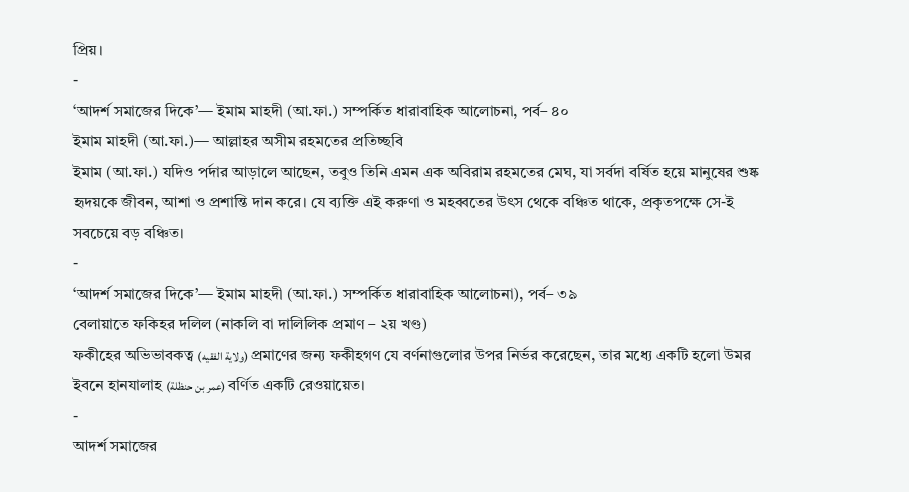প্রিয়।
-
‘আদর্শ সমাজের দিকে’— ইমাম মাহদী (আ.ফা.) সম্পর্কিত ধারাবাহিক আলোচনা, পর্ব– ৪০
ইমাম মাহদী (আ.ফা.)— আল্লাহর অসীম রহমতের প্রতিচ্ছবি
ইমাম (আ.ফা.) যদিও পর্দার আড়ালে আছেন, তবুও তিনি এমন এক অবিরাম রহমতের মেঘ, যা সর্বদা বর্ষিত হয়ে মানুষের শুষ্ক হৃদয়কে জীবন, আশা ও প্রশান্তি দান করে। যে ব্যক্তি এই করুণা ও মহব্বতের উৎস থেকে বঞ্চিত থাকে, প্রকৃতপক্ষে সে-ই সবচেয়ে বড় বঞ্চিত।
-
‘আদর্শ সমাজের দিকে’— ইমাম মাহদী (আ.ফা.) সম্পর্কিত ধারাবাহিক আলোচনা), পর্ব– ৩৯
বেলায়াতে ফকিহর দলিল (নাকলি বা দালিলিক প্রমাণ – ২য় খণ্ড)
ফকীহের অভিভাবকত্ব (ولاية الفقيه) প্রমাণের জন্য ফকীহগণ যে বর্ণনাগুলোর উপর নির্ভর করেছেন, তার মধ্যে একটি হলো উমর ইবনে হানযালাহ (عمر بن حنظلة) বর্ণিত একটি রেওয়ায়েত।
-
আদর্শ সমাজের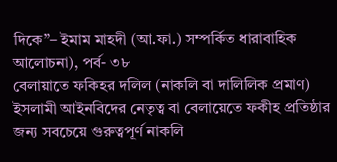দিকে”– ইমাম মাহদী (আ.ফা.) সম্পর্কিত ধারাবাহিক আলোচনা), পর্ব- ৩৮
বেলায়াতে ফকিহর দলিল (নাকলি বা দালিলিক প্রমাণ)
ইসলামী আইনবিদের নেতৃত্ব বা বেলায়েতে ফকীহ প্রতিষ্ঠার জন্য সবচেয়ে গুরুত্বপূর্ণ নাকলি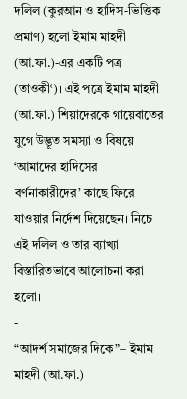দলিল (কুরআন ও হাদিস-ভিত্তিক প্রমাণ) হলো ইমাম মাহদী (আ.ফা.)-এর একটি পত্র (তাওকীʿ)। এই পত্রে ইমাম মাহদী (আ.ফা.) শিয়াদেরকে গায়েবাতের যুগে উদ্ভূত সমস্যা ও বিষয়ে ‘আমাদের হাদিসের বর্ণনাকারীদের’ কাছে ফিরে যাওয়ার নির্দেশ দিয়েছেন। নিচে এই দলিল ও তার ব্যাখ্যা বিস্তারিতভাবে আলোচনা করা হলো।
-
“আদর্শ সমাজের দিকে”– ইমাম মাহদী (আ.ফা.)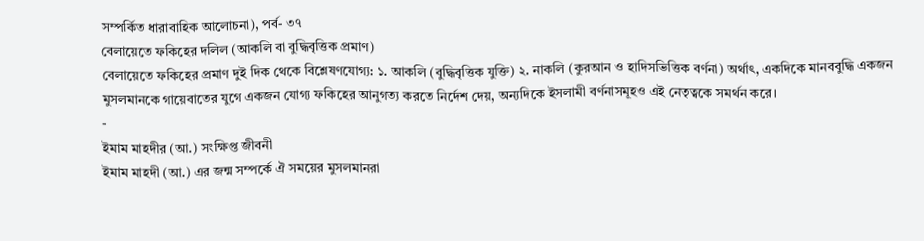সম্পর্কিত ধারাবাহিক আলোচনা), পর্ব- ৩৭
বেলায়েতে ফকিহের দলিল (আকলি বা বুদ্ধিবৃত্তিক প্রমাণ)
বেলায়েতে ফকিহের প্রমাণ দুই দিক থেকে বিশ্লেষণযোগ্য: ১. আকলি (বুদ্ধিবৃত্তিক যুক্তি) ২. নাকলি (কুরআন ও হাদিসভিত্তিক বর্ণনা) অর্থাৎ, একদিকে মানববুদ্ধি একজন মুসলমানকে গায়েবাতের যুগে একজন যোগ্য ফকিহের আনুগত্য করতে নির্দেশ দেয়, অন্যদিকে ইসলামী বর্ণনাসমূহও এই নেতৃত্বকে সমর্থন করে।
-
ইমাম মাহদীর (আ.) সংক্ষিপ্ত জীবনী
ইমাম মাহদী (আ.) এর জন্ম সম্পর্কে ঐ সময়ের মুসলমানরা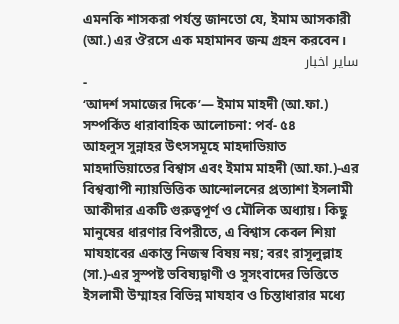এমনকি শাসকরা পর্যন্ত জানতো যে, ইমাম আসকারী (আ.) এর ঔরসে এক মহামানব জন্ম গ্রহন করবেন।
سایر اخبار
-
‘আদর্শ সমাজের দিকে’— ইমাম মাহদী (আ.ফা.) সম্পর্কিত ধারাবাহিক আলোচনা: পর্ব- ৫৪
আহলুস সুন্নাহর উৎসসমূহে মাহদাভিয়াত
মাহদাভিয়াতের বিশ্বাস এবং ইমাম মাহদী (আ.ফা.)-এর বিশ্বব্যাপী ন্যায়ভিত্তিক আন্দোলনের প্রত্যাশা ইসলামী আকীদার একটি গুরুত্বপূর্ণ ও মৌলিক অধ্যায়। কিছু মানুষের ধারণার বিপরীতে, এ বিশ্বাস কেবল শিয়া মাযহাবের একান্ত নিজস্ব বিষয় নয়; বরং রাসূলুল্লাহ (সা.)-এর সুস্পষ্ট ভবিষ্যদ্বাণী ও সুসংবাদের ভিত্তিতে ইসলামী উম্মাহর বিভিন্ন মাযহাব ও চিন্তাধারার মধ্যে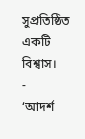সুপ্রতিষ্ঠিত একটি বিশ্বাস।
-
‘আদর্শ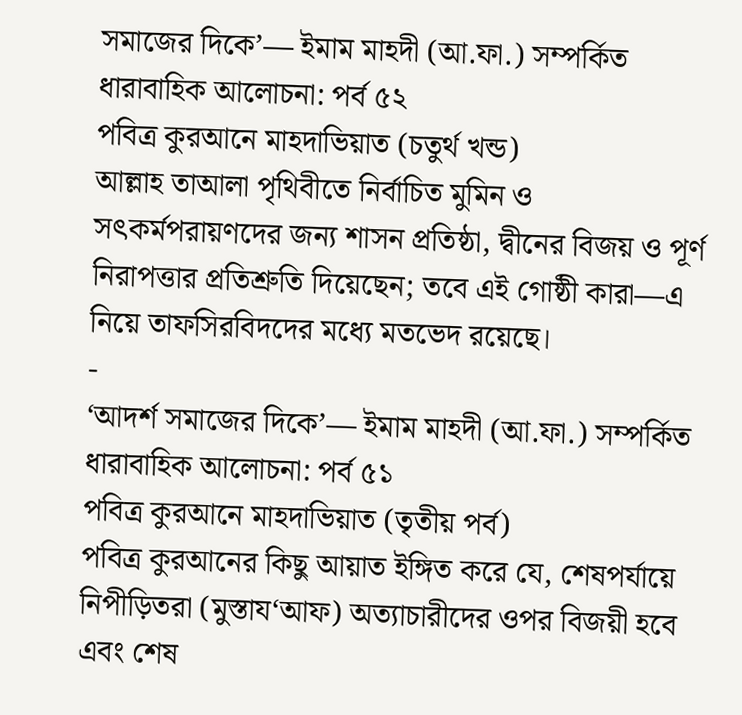সমাজের দিকে’— ইমাম মাহদী (আ.ফা.) সম্পর্কিত ধারাবাহিক আলোচনা: পর্ব ৫২
পবিত্র কুরআনে মাহদাভিয়াত (চতুর্থ খন্ড)
আল্লাহ তাআলা পৃথিবীতে নির্বাচিত মুমিন ও সৎকর্মপরায়ণদের জন্য শাসন প্রতিষ্ঠা, দ্বীনের বিজয় ও পূর্ণ নিরাপত্তার প্রতিশ্রুতি দিয়েছেন; তবে এই গোষ্ঠী কারা—এ নিয়ে তাফসিরবিদদের মধ্যে মতভেদ রয়েছে।
-
‘আদর্শ সমাজের দিকে’— ইমাম মাহদী (আ.ফা.) সম্পর্কিত ধারাবাহিক আলোচনা: পর্ব ৫১
পবিত্র কুরআনে মাহদাভিয়াত (তৃতীয় পর্ব)
পবিত্র কুরআনের কিছু আয়াত ইঙ্গিত করে যে, শেষপর্যায়ে নিপীড়িতরা (মুস্তায‘আফ) অত্যাচারীদের ওপর বিজয়ী হবে এবং শেষ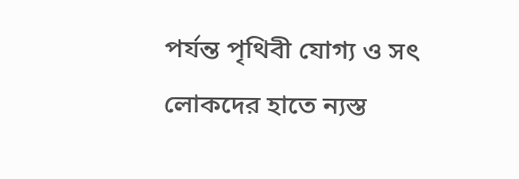পর্যন্ত পৃথিবী যোগ্য ও সৎ লোকদের হাতে ন্যস্ত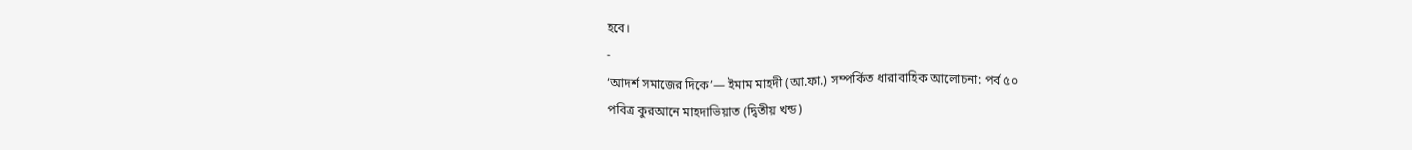হবে।
-
‘আদর্শ সমাজের দিকে’— ইমাম মাহদী (আ.ফা.) সম্পর্কিত ধারাবাহিক আলোচনা: পর্ব ৫০
পবিত্র কুরআনে মাহদাভিয়াত (দ্বিতীয় খন্ড)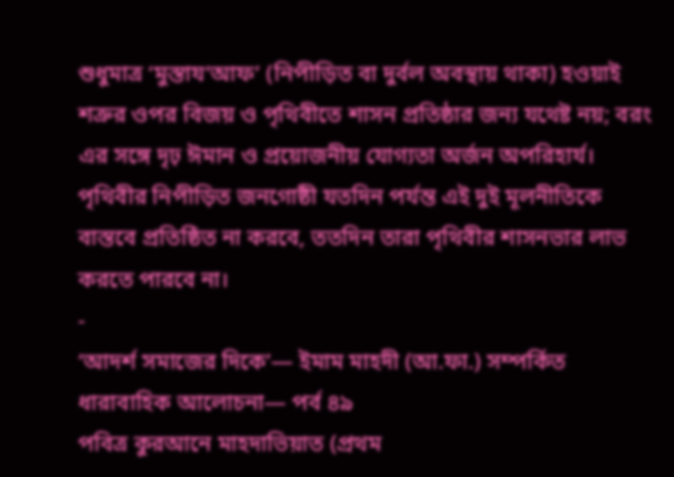শুধুমাত্র ‘মুস্তায‘আফ’ (নিপীড়িত বা দুর্বল অবস্থায় থাকা) হওয়াই শত্রুর ওপর বিজয় ও পৃথিবীতে শাসন প্রতিষ্ঠার জন্য যথেষ্ট নয়; বরং এর সঙ্গে দৃঢ় ঈমান ও প্রয়োজনীয় যোগ্যতা অর্জন অপরিহার্য। পৃথিবীর নিপীড়িত জনগোষ্ঠী যতদিন পর্যন্ত এই দুই মূলনীতিকে বাস্তবে প্রতিষ্ঠিত না করবে, ততদিন তারা পৃথিবীর শাসনভার লাভ করতে পারবে না।
-
‘আদর্শ সমাজের দিকে’— ইমাম মাহদী (আ.ফা.) সম্পর্কিত ধারাবাহিক আলোচনা— পর্ব ৪৯
পবিত্র কুরআনে মাহদাভিয়াত (প্রথম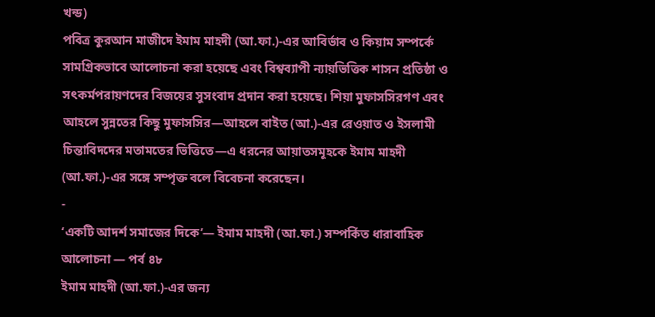খন্ড)
পবিত্র কুরআন মাজীদে ইমাম মাহদী (আ.ফা.)-এর আবির্ভাব ও কিয়াম সম্পর্কে সামগ্রিকভাবে আলোচনা করা হয়েছে এবং বিশ্বব্যাপী ন্যায়ভিত্তিক শাসন প্রতিষ্ঠা ও সৎকর্মপরায়ণদের বিজয়ের সুসংবাদ প্রদান করা হয়েছে। শিয়া মুফাসসিরগণ এবং আহলে সুন্নতের কিছু মুফাসসির—আহলে বাইত (আ.)-এর রেওয়াত ও ইসলামী চিন্তাবিদদের মতামতের ভিত্তিতে—এ ধরনের আয়াতসমূহকে ইমাম মাহদী (আ.ফা.)-এর সঙ্গে সম্পৃক্ত বলে বিবেচনা করেছেন।
-
‘একটি আদর্শ সমাজের দিকে’— ইমাম মাহদী (আ.ফা.) সম্পর্কিত ধারাবাহিক আলোচনা — পর্ব ৪৮
ইমাম মাহদী (আ.ফা.)-এর জন্য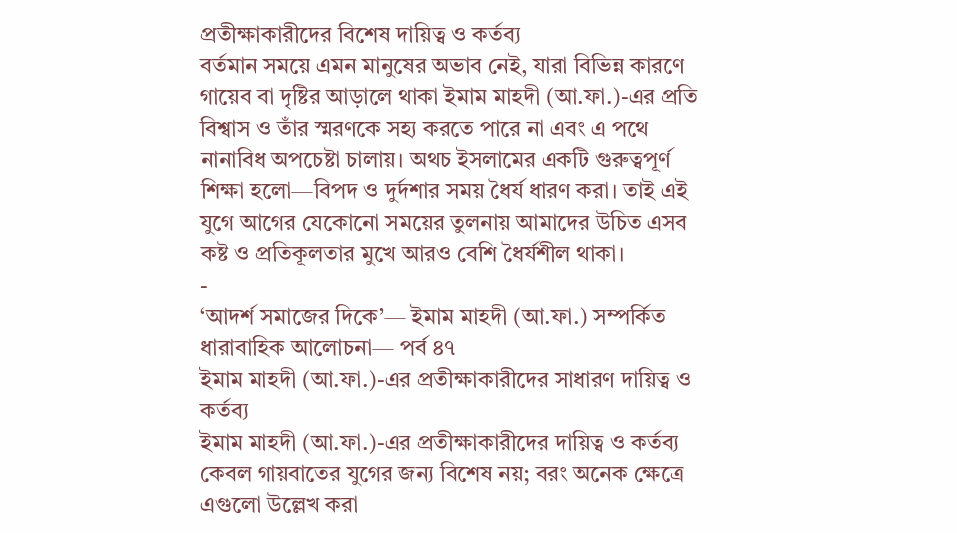প্রতীক্ষাকারীদের বিশেষ দায়িত্ব ও কর্তব্য
বর্তমান সময়ে এমন মানুষের অভাব নেই, যারা বিভিন্ন কারণে গায়েব বা দৃষ্টির আড়ালে থাকা ইমাম মাহদী (আ.ফা.)-এর প্রতি বিশ্বাস ও তাঁর স্মরণকে সহ্য করতে পারে না এবং এ পথে নানাবিধ অপচেষ্টা চালায়। অথচ ইসলামের একটি গুরুত্বপূর্ণ শিক্ষা হলো—বিপদ ও দুর্দশার সময় ধৈর্য ধারণ করা। তাই এই যুগে আগের যেকোনো সময়ের তুলনায় আমাদের উচিত এসব কষ্ট ও প্রতিকূলতার মুখে আরও বেশি ধৈর্যশীল থাকা।
-
‘আদর্শ সমাজের দিকে’— ইমাম মাহদী (আ.ফা.) সম্পর্কিত ধারাবাহিক আলোচনা— পর্ব ৪৭
ইমাম মাহদী (আ.ফা.)-এর প্রতীক্ষাকারীদের সাধারণ দায়িত্ব ও কর্তব্য
ইমাম মাহদী (আ.ফা.)-এর প্রতীক্ষাকারীদের দায়িত্ব ও কর্তব্য কেবল গায়বাতের যুগের জন্য বিশেষ নয়; বরং অনেক ক্ষেত্রে এগুলো উল্লেখ করা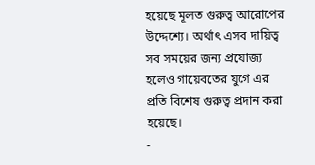হয়েছে মূলত গুরুত্ব আরোপের উদ্দেশ্যে। অর্থাৎ এসব দায়িত্ব সব সময়ের জন্য প্রযোজ্য হলেও গায়েবতের যুগে এর প্রতি বিশেষ গুরুত্ব প্রদান করা হয়েছে।
-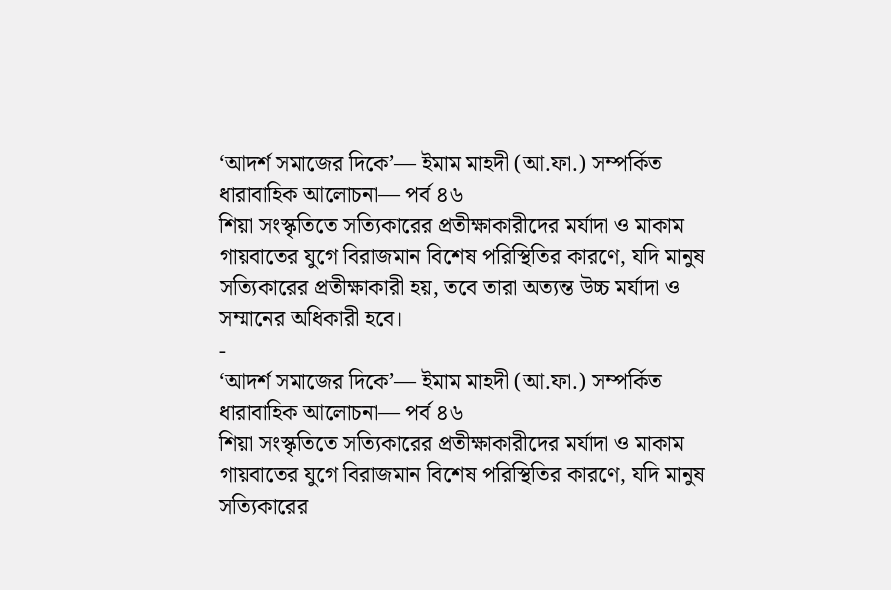‘আদর্শ সমাজের দিকে’— ইমাম মাহদী (আ.ফা.) সম্পর্কিত ধারাবাহিক আলোচনা— পর্ব ৪৬
শিয়া সংস্কৃতিতে সত্যিকারের প্রতীক্ষাকারীদের মর্যাদা ও মাকাম
গায়বাতের যুগে বিরাজমান বিশেষ পরিস্থিতির কারণে, যদি মানুষ সত্যিকারের প্রতীক্ষাকারী হয়, তবে তারা অত্যন্ত উচ্চ মর্যাদা ও সম্মানের অধিকারী হবে।
-
‘আদর্শ সমাজের দিকে’— ইমাম মাহদী (আ.ফা.) সম্পর্কিত ধারাবাহিক আলোচনা— পর্ব ৪৬
শিয়া সংস্কৃতিতে সত্যিকারের প্রতীক্ষাকারীদের মর্যাদা ও মাকাম
গায়বাতের যুগে বিরাজমান বিশেষ পরিস্থিতির কারণে, যদি মানুষ সত্যিকারের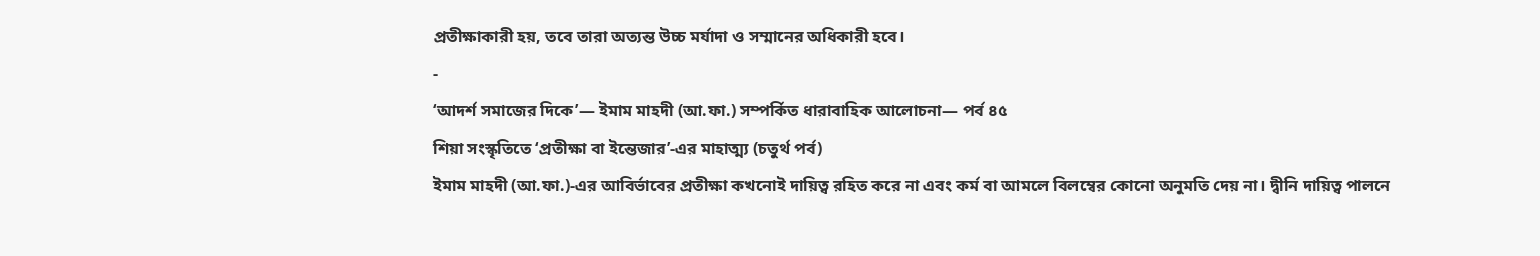প্রতীক্ষাকারী হয়, তবে তারা অত্যন্ত উচ্চ মর্যাদা ও সম্মানের অধিকারী হবে।
-
‘আদর্শ সমাজের দিকে’— ইমাম মাহদী (আ.ফা.) সম্পর্কিত ধারাবাহিক আলোচনা— পর্ব ৪৫
শিয়া সংস্কৃতিতে ‘প্রতীক্ষা বা ইন্তেজার’-এর মাহাত্ম্য (চতুর্থ পর্ব)
ইমাম মাহদী (আ.ফা.)-এর আবির্ভাবের প্রতীক্ষা কখনোই দায়িত্ব রহিত করে না এবং কর্ম বা আমলে বিলম্বের কোনো অনুমতি দেয় না। দ্বীনি দায়িত্ব পালনে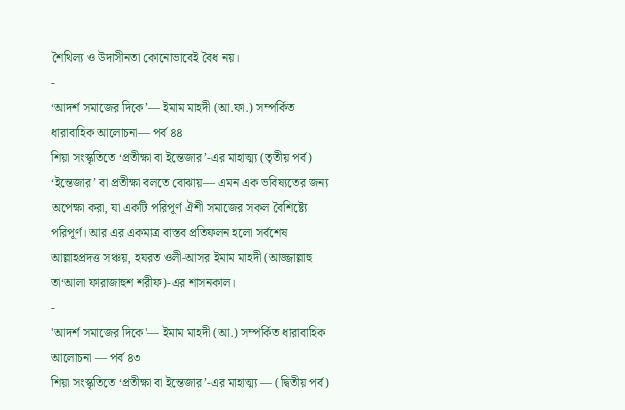শৈথিল্য ও উদাসীনতা কোনোভাবেই বৈধ নয়।
-
‘আদর্শ সমাজের দিকে’— ইমাম মাহদী (আ.ফা.) সম্পর্কিত ধারাবাহিক আলোচনা— পর্ব ৪৪
শিয়া সংস্কৃতিতে ‘প্রতীক্ষা বা ইন্তেজার’-এর মাহাত্ম্য (তৃতীয় পর্ব)
‘ইন্তেজার’ বা প্রতীক্ষা বলতে বোঝায়— এমন এক ভবিষ্যতের জন্য অপেক্ষা করা, যা একটি পরিপূর্ণ ঐশী সমাজের সকল বৈশিষ্ট্যে পরিপূর্ণ। আর এর একমাত্র বাস্তব প্রতিফলন হলো সর্বশেষ আল্লাহপ্রদত্ত সঞ্চয়, হযরত ওলী-আসর ইমাম মাহদী (আজ্জাল্লাহু তা‘আলা ফারাজাহুশ শরীফ)-এর শাসনকাল।
-
'আদর্শ সমাজের দিকে'— ইমাম মাহদী (আ.) সম্পর্কিত ধারাবাহিক আলোচনা — পর্ব ৪৩
শিয়া সংস্কৃতিতে ‘প্রতীক্ষা বা ইন্তেজার’-এর মাহাত্ম্য — (দ্বিতীয় পর্ব)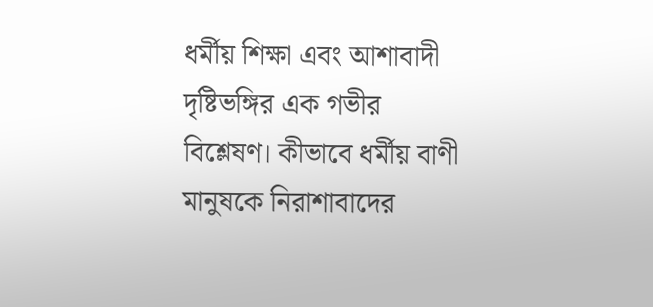ধর্মীয় শিক্ষা এবং আশাবাদী দৃষ্টিভঙ্গির এক গভীর বিশ্লেষণ। কীভাবে ধর্মীয় বাণী মানুষকে নিরাশাবাদের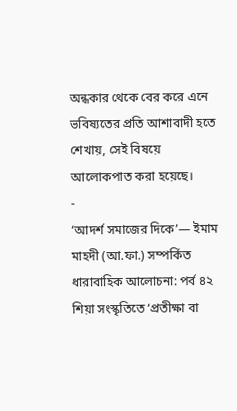অন্ধকার থেকে বের করে এনে ভবিষ্যতের প্রতি আশাবাদী হতে শেখায়, সেই বিষয়ে আলোকপাত করা হয়েছে।
-
‘আদর্শ সমাজের দিকে’— ইমাম মাহদী (আ.ফা.) সম্পর্কিত ধারাবাহিক আলোচনা: পর্ব ৪২
শিয়া সংস্কৃতিতে ‘প্রতীক্ষা বা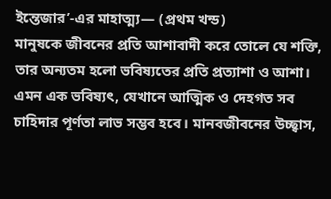ইন্তেজার’-এর মাহাত্ম্য— (প্রথম খন্ড)
মানুষকে জীবনের প্রতি আশাবাদী করে তোলে যে শক্তি, তার অন্যতম হলো ভবিষ্যতের প্রতি প্রত্যাশা ও আশা। এমন এক ভবিষ্যৎ, যেখানে আত্মিক ও দেহগত সব চাহিদার পূর্ণতা লাভ সম্ভব হবে। মানবজীবনের উচ্ছ্বাস,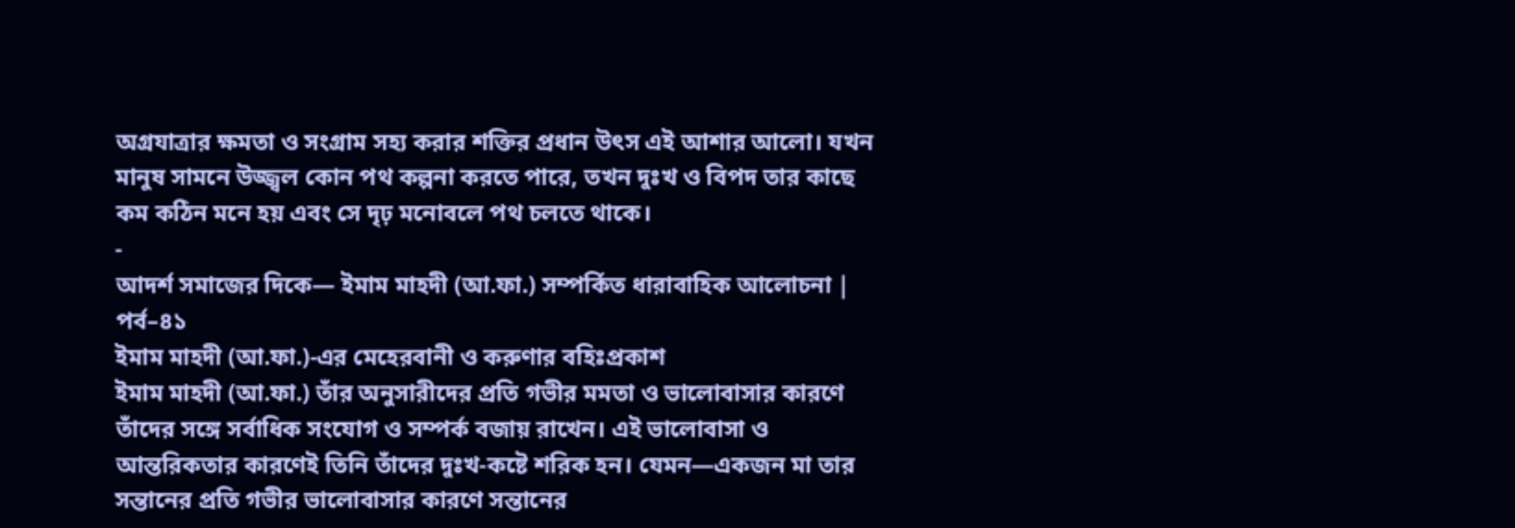অগ্রযাত্রার ক্ষমতা ও সংগ্রাম সহ্য করার শক্তির প্রধান উৎস এই আশার আলো। যখন মানুষ সামনে উজ্জ্বল কোন পথ কল্পনা করতে পারে, তখন দুঃখ ও বিপদ তার কাছে কম কঠিন মনে হয় এবং সে দৃঢ় মনোবলে পথ চলতে থাকে।
-
আদর্শ সমাজের দিকে— ইমাম মাহদী (আ.ফা.) সম্পর্কিত ধারাবাহিক আলোচনা | পর্ব–৪১
ইমাম মাহদী (আ.ফা.)-এর মেহেরবানী ও করুণার বহিঃপ্রকাশ
ইমাম মাহদী (আ.ফা.) তাঁর অনুসারীদের প্রতি গভীর মমতা ও ভালোবাসার কারণে তাঁদের সঙ্গে সর্বাধিক সংযোগ ও সম্পর্ক বজায় রাখেন। এই ভালোবাসা ও আন্তরিকতার কারণেই তিনি তাঁদের দুঃখ-কষ্টে শরিক হন। যেমন—একজন মা তার সন্তানের প্রতি গভীর ভালোবাসার কারণে সন্তানের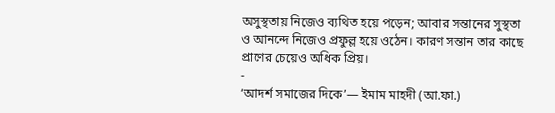অসুস্থতায় নিজেও ব্যথিত হয়ে পড়েন; আবার সন্তানের সুস্থতা ও আনন্দে নিজেও প্রফুল্ল হয়ে ওঠেন। কারণ সন্তান তার কাছে প্রাণের চেয়েও অধিক প্রিয়।
-
‘আদর্শ সমাজের দিকে’— ইমাম মাহদী (আ.ফা.)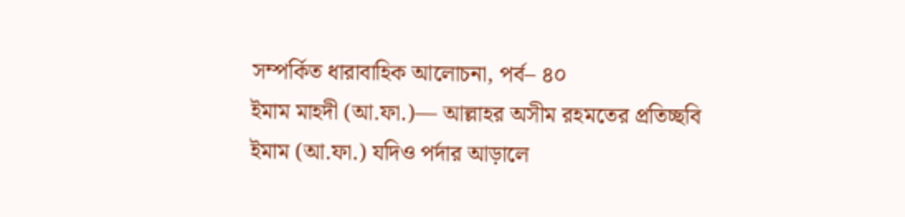সম্পর্কিত ধারাবাহিক আলোচনা, পর্ব– ৪০
ইমাম মাহদী (আ.ফা.)— আল্লাহর অসীম রহমতের প্রতিচ্ছবি
ইমাম (আ.ফা.) যদিও পর্দার আড়ালে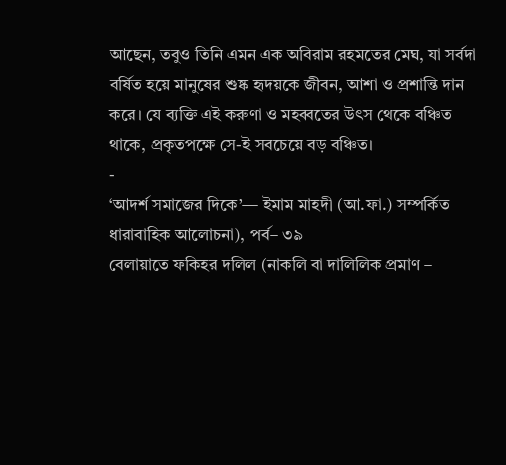আছেন, তবুও তিনি এমন এক অবিরাম রহমতের মেঘ, যা সর্বদা বর্ষিত হয়ে মানুষের শুষ্ক হৃদয়কে জীবন, আশা ও প্রশান্তি দান করে। যে ব্যক্তি এই করুণা ও মহব্বতের উৎস থেকে বঞ্চিত থাকে, প্রকৃতপক্ষে সে-ই সবচেয়ে বড় বঞ্চিত।
-
‘আদর্শ সমাজের দিকে’— ইমাম মাহদী (আ.ফা.) সম্পর্কিত ধারাবাহিক আলোচনা), পর্ব– ৩৯
বেলায়াতে ফকিহর দলিল (নাকলি বা দালিলিক প্রমাণ –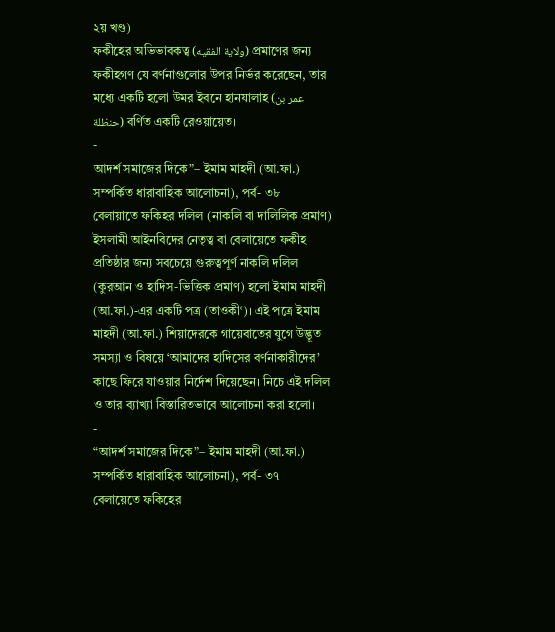২য় খণ্ড)
ফকীহের অভিভাবকত্ব (ولاية الفقيه) প্রমাণের জন্য ফকীহগণ যে বর্ণনাগুলোর উপর নির্ভর করেছেন, তার মধ্যে একটি হলো উমর ইবনে হানযালাহ (عمر بن حنظلة) বর্ণিত একটি রেওয়ায়েত।
-
আদর্শ সমাজের দিকে”– ইমাম মাহদী (আ.ফা.) সম্পর্কিত ধারাবাহিক আলোচনা), পর্ব- ৩৮
বেলায়াতে ফকিহর দলিল (নাকলি বা দালিলিক প্রমাণ)
ইসলামী আইনবিদের নেতৃত্ব বা বেলায়েতে ফকীহ প্রতিষ্ঠার জন্য সবচেয়ে গুরুত্বপূর্ণ নাকলি দলিল (কুরআন ও হাদিস-ভিত্তিক প্রমাণ) হলো ইমাম মাহদী (আ.ফা.)-এর একটি পত্র (তাওকীʿ)। এই পত্রে ইমাম মাহদী (আ.ফা.) শিয়াদেরকে গায়েবাতের যুগে উদ্ভূত সমস্যা ও বিষয়ে ‘আমাদের হাদিসের বর্ণনাকারীদের’ কাছে ফিরে যাওয়ার নির্দেশ দিয়েছেন। নিচে এই দলিল ও তার ব্যাখ্যা বিস্তারিতভাবে আলোচনা করা হলো।
-
“আদর্শ সমাজের দিকে”– ইমাম মাহদী (আ.ফা.) সম্পর্কিত ধারাবাহিক আলোচনা), পর্ব- ৩৭
বেলায়েতে ফকিহের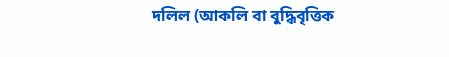দলিল (আকলি বা বুদ্ধিবৃত্তিক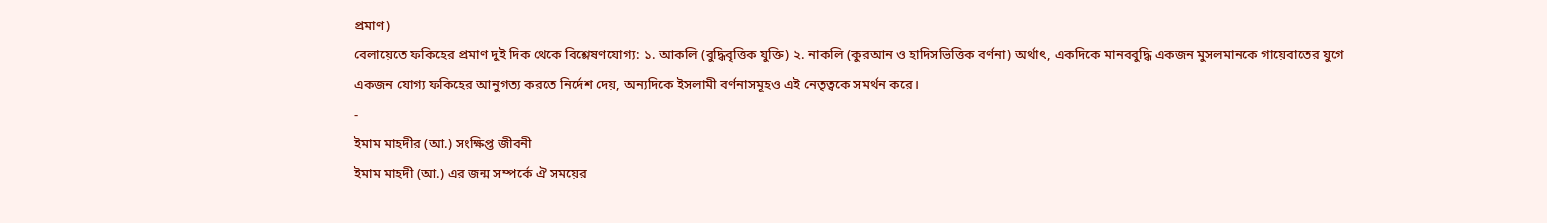প্রমাণ)
বেলায়েতে ফকিহের প্রমাণ দুই দিক থেকে বিশ্লেষণযোগ্য: ১. আকলি (বুদ্ধিবৃত্তিক যুক্তি) ২. নাকলি (কুরআন ও হাদিসভিত্তিক বর্ণনা) অর্থাৎ, একদিকে মানববুদ্ধি একজন মুসলমানকে গায়েবাতের যুগে একজন যোগ্য ফকিহের আনুগত্য করতে নির্দেশ দেয়, অন্যদিকে ইসলামী বর্ণনাসমূহও এই নেতৃত্বকে সমর্থন করে।
-
ইমাম মাহদীর (আ.) সংক্ষিপ্ত জীবনী
ইমাম মাহদী (আ.) এর জন্ম সম্পর্কে ঐ সময়ের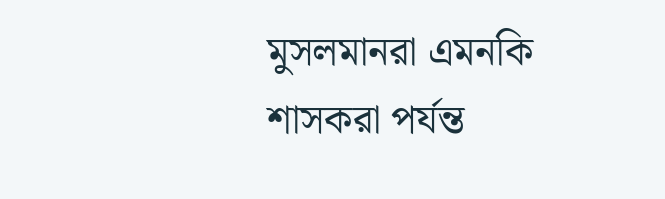মুসলমানরা এমনকি শাসকরা পর্যন্ত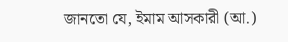জানতো যে, ইমাম আসকারী (আ.)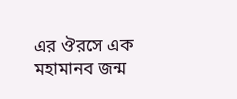এর ঔরসে এক মহামানব জন্ম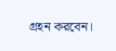গ্রহন করবেন।